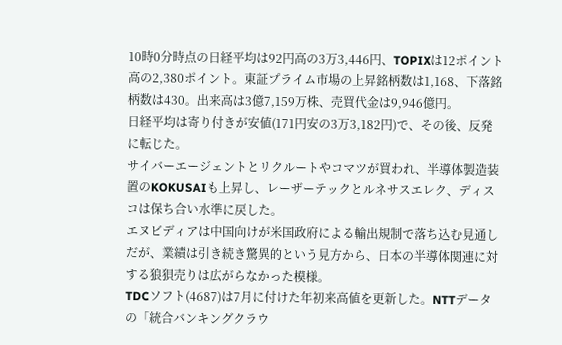10時0分時点の日経平均は92円高の3万3,446円、TOPIXは12ポイント高の2,380ポイント。東証プライム市場の上昇銘柄数は1,168、下落銘柄数は430。出来高は3億7,159万株、売買代金は9,946億円。
日経平均は寄り付きが安値(171円安の3万3,182円)で、その後、反発に転じた。
サイバーエージェントとリクルートやコマツが買われ、半導体製造装置のKOKUSAIも上昇し、レーザーテックとルネサスエレク、ディスコは保ち合い水準に戻した。
エヌビディアは中国向けが米国政府による輸出規制で落ち込む見通しだが、業績は引き続き驚異的という見方から、日本の半導体関連に対する狼狽売りは広がらなかった模様。
TDCソフト(4687)は7月に付けた年初来高値を更新した。NTTデータの「統合バンキングクラウ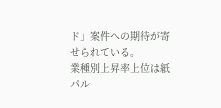ド」案件への期待が寄せられている。
業種別上昇率上位は紙パル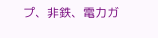プ、非鉄、電力ガ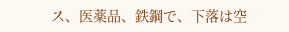ス、医薬品、鉄鋼で、下落は空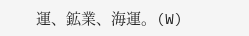運、鉱業、海運。(W)